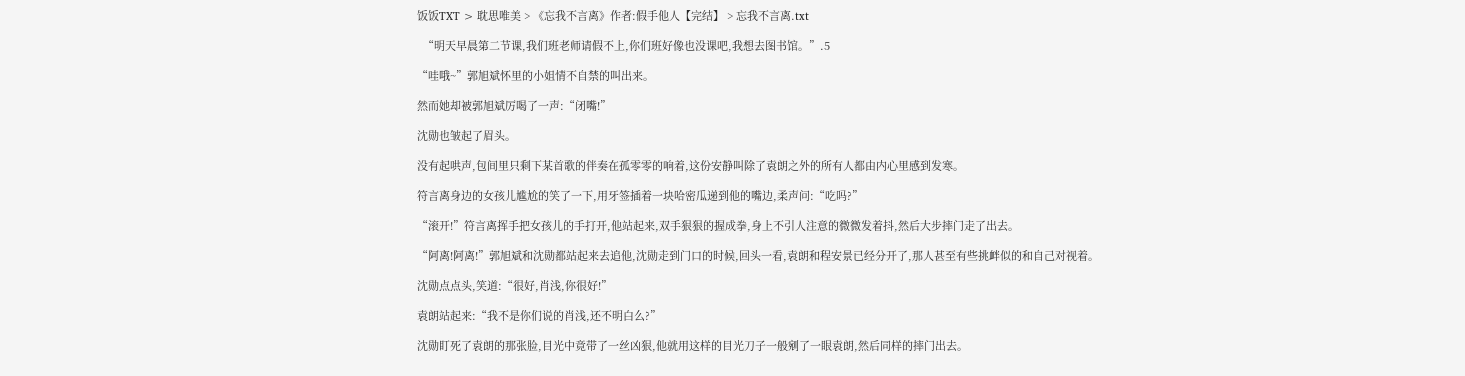饭饭TXT > 耽思唯美 > 《忘我不言离》作者:假手他人【完结】 > 忘我不言离.txt

  “明天早晨第二节课,我们班老师请假不上,你们班好像也没课吧,我想去图书馆。”.5

“哇哦~”郭旭斌怀里的小姐情不自禁的叫出来。

然而她却被郭旭斌厉喝了一声:“闭嘴!”

沈勋也皱起了眉头。

没有起哄声,包间里只剩下某首歌的伴奏在孤零零的响着,这份安静叫除了袁朗之外的所有人都由内心里感到发寒。

符言离身边的女孩儿尴尬的笑了一下,用牙签插着一块哈密瓜递到他的嘴边,柔声问:“吃吗?”

“滚开!”符言离挥手把女孩儿的手打开,他站起来,双手狠狠的握成拳,身上不引人注意的微微发着抖,然后大步摔门走了出去。

“阿离!阿离!”郭旭斌和沈勋都站起来去追他,沈勋走到门口的时候,回头一看,袁朗和程安景已经分开了,那人甚至有些挑衅似的和自己对视着。

沈勋点点头,笑道:“很好,肖浅,你很好!”

袁朗站起来:“我不是你们说的肖浅,还不明白么?”

沈勋盯死了袁朗的那张脸,目光中竟带了一丝凶狠,他就用这样的目光刀子一般剜了一眼袁朗,然后同样的摔门出去。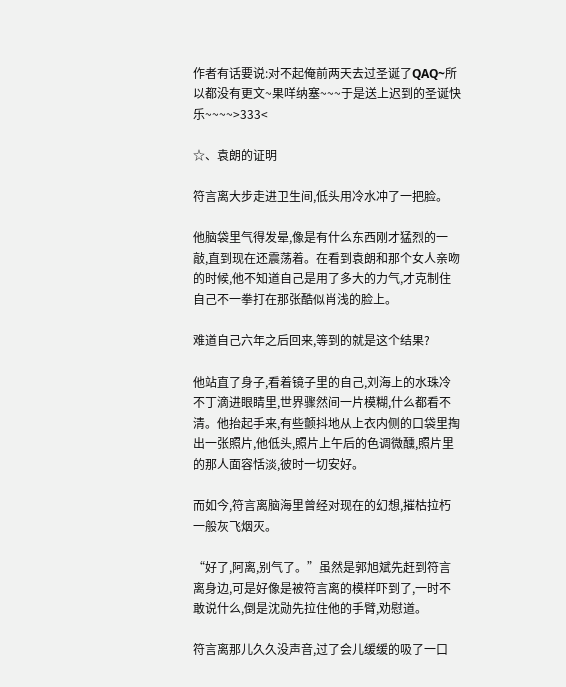作者有话要说:对不起俺前两天去过圣诞了QAQ~所以都没有更文~果咩纳塞~~~于是送上迟到的圣诞快乐~~~~>333<

☆、袁朗的证明

符言离大步走进卫生间,低头用冷水冲了一把脸。

他脑袋里气得发晕,像是有什么东西刚才猛烈的一敲,直到现在还震荡着。在看到袁朗和那个女人亲吻的时候,他不知道自己是用了多大的力气,才克制住自己不一拳打在那张酷似肖浅的脸上。

难道自己六年之后回来,等到的就是这个结果?

他站直了身子,看着镜子里的自己,刘海上的水珠冷不丁滴进眼睛里,世界骤然间一片模糊,什么都看不清。他抬起手来,有些颤抖地从上衣内侧的口袋里掏出一张照片,他低头,照片上午后的色调微醺,照片里的那人面容恬淡,彼时一切安好。

而如今,符言离脑海里曾经对现在的幻想,摧枯拉朽一般灰飞烟灭。

“好了,阿离,别气了。”虽然是郭旭斌先赶到符言离身边,可是好像是被符言离的模样吓到了,一时不敢说什么,倒是沈勋先拉住他的手臂,劝慰道。

符言离那儿久久没声音,过了会儿缓缓的吸了一口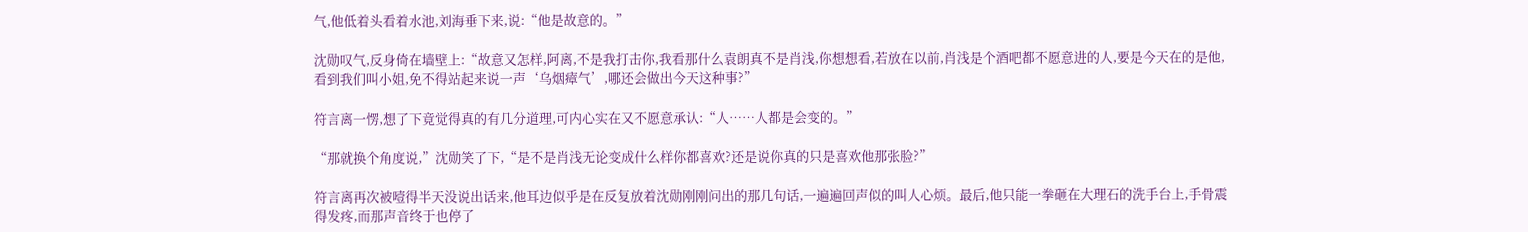气,他低着头看着水池,刘海垂下来,说:“他是故意的。”

沈勋叹气,反身倚在墙壁上:“故意又怎样,阿离,不是我打击你,我看那什么袁朗真不是肖浅,你想想看,若放在以前,肖浅是个酒吧都不愿意进的人,要是今天在的是他,看到我们叫小姐,免不得站起来说一声‘乌烟瘴气’,哪还会做出今天这种事?”

符言离一愣,想了下竟觉得真的有几分道理,可内心实在又不愿意承认:“人……人都是会变的。”

“那就换个角度说,”沈勋笑了下,“是不是肖浅无论变成什么样你都喜欢?还是说你真的只是喜欢他那张脸?”

符言离再次被噎得半天没说出话来,他耳边似乎是在反复放着沈勋刚刚问出的那几句话,一遍遍回声似的叫人心烦。最后,他只能一拳砸在大理石的洗手台上,手骨震得发疼,而那声音终于也停了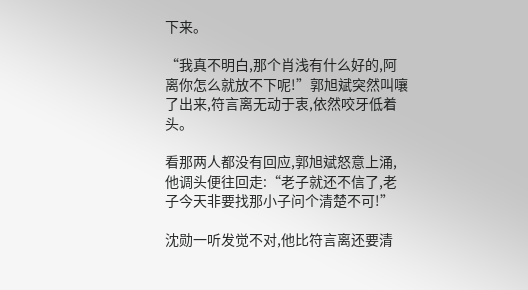下来。

“我真不明白,那个肖浅有什么好的,阿离你怎么就放不下呢!”郭旭斌突然叫嚷了出来,符言离无动于衷,依然咬牙低着头。

看那两人都没有回应,郭旭斌怒意上涌,他调头便往回走:“老子就还不信了,老子今天非要找那小子问个清楚不可!”

沈勋一听发觉不对,他比符言离还要清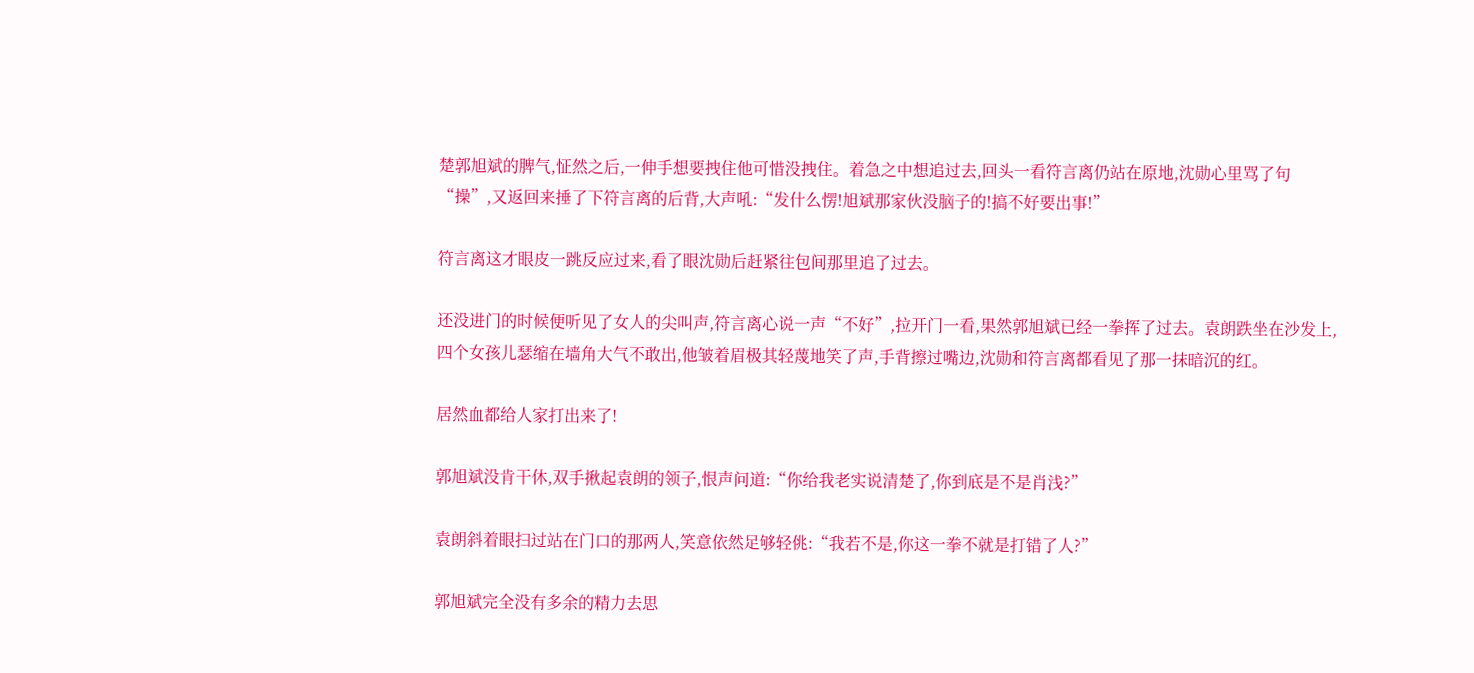楚郭旭斌的脾气,怔然之后,一伸手想要拽住他可惜没拽住。着急之中想追过去,回头一看符言离仍站在原地,沈勋心里骂了句“操”,又返回来捶了下符言离的后背,大声吼:“发什么愣!旭斌那家伙没脑子的!搞不好要出事!”

符言离这才眼皮一跳反应过来,看了眼沈勋后赶紧往包间那里追了过去。

还没进门的时候便听见了女人的尖叫声,符言离心说一声“不好”,拉开门一看,果然郭旭斌已经一拳挥了过去。袁朗跌坐在沙发上,四个女孩儿瑟缩在墙角大气不敢出,他皱着眉极其轻蔑地笑了声,手背擦过嘴边,沈勋和符言离都看见了那一抹暗沉的红。

居然血都给人家打出来了!

郭旭斌没肯干休,双手揪起袁朗的领子,恨声问道:“你给我老实说清楚了,你到底是不是肖浅?”

袁朗斜着眼扫过站在门口的那两人,笑意依然足够轻佻:“我若不是,你这一拳不就是打错了人?”

郭旭斌完全没有多余的精力去思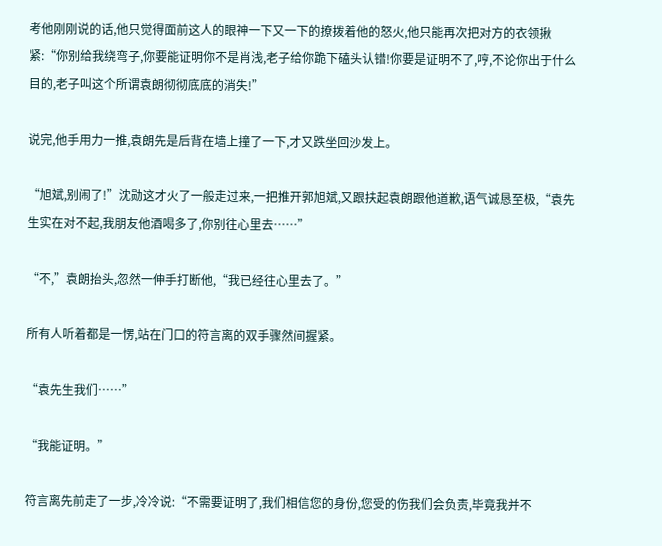考他刚刚说的话,他只觉得面前这人的眼神一下又一下的撩拨着他的怒火,他只能再次把对方的衣领揪紧:“你别给我绕弯子,你要能证明你不是肖浅,老子给你跪下磕头认错!你要是证明不了,哼,不论你出于什么目的,老子叫这个所谓袁朗彻彻底底的消失!”

说完,他手用力一推,袁朗先是后背在墙上撞了一下,才又跌坐回沙发上。

“旭斌,别闹了!”沈勋这才火了一般走过来,一把推开郭旭斌,又跟扶起袁朗跟他道歉,语气诚恳至极,“袁先生实在对不起,我朋友他酒喝多了,你别往心里去……”

“不,”袁朗抬头,忽然一伸手打断他,“我已经往心里去了。”

所有人听着都是一愣,站在门口的符言离的双手骤然间握紧。

“袁先生我们……”

“我能证明。”

符言离先前走了一步,冷冷说:“不需要证明了,我们相信您的身份,您受的伤我们会负责,毕竟我并不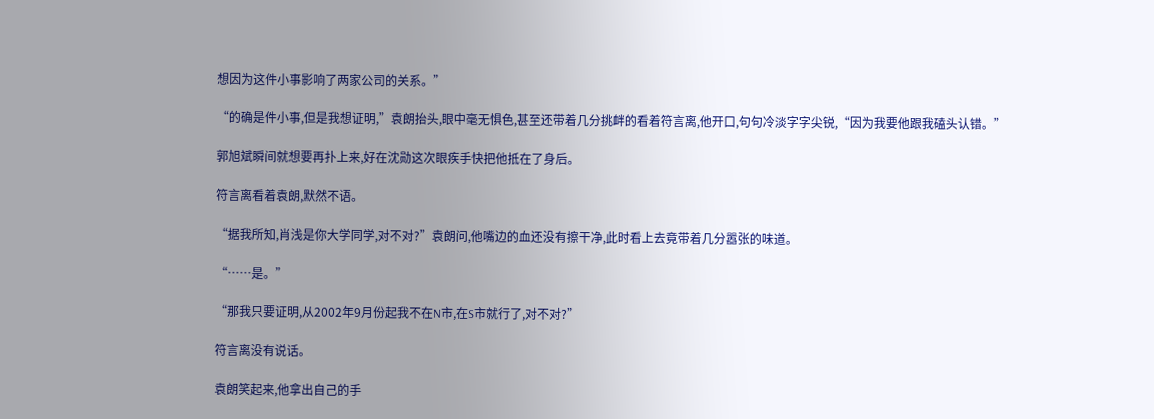想因为这件小事影响了两家公司的关系。”

“的确是件小事,但是我想证明,”袁朗抬头,眼中毫无惧色,甚至还带着几分挑衅的看着符言离,他开口,句句冷淡字字尖锐,“因为我要他跟我磕头认错。”

郭旭斌瞬间就想要再扑上来,好在沈勋这次眼疾手快把他抵在了身后。

符言离看着袁朗,默然不语。

“据我所知,肖浅是你大学同学,对不对?”袁朗问,他嘴边的血还没有擦干净,此时看上去竟带着几分嚣张的味道。

“……是。”

“那我只要证明,从2002年9月份起我不在N市,在S市就行了,对不对?”

符言离没有说话。

袁朗笑起来,他拿出自己的手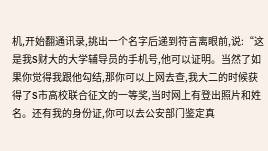机,开始翻通讯录,挑出一个名字后递到符言离眼前,说:“这是我S财大的大学辅导员的手机号,他可以证明。当然了如果你觉得我跟他勾结,那你可以上网去查,我大二的时候获得了S市高校联合征文的一等奖,当时网上有登出照片和姓名。还有我的身份证,你可以去公安部门鉴定真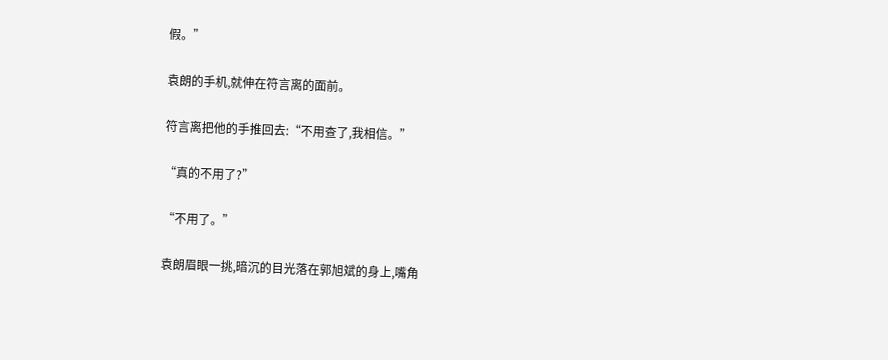假。”

袁朗的手机,就伸在符言离的面前。

符言离把他的手推回去:“不用查了,我相信。”

“真的不用了?”

“不用了。”

袁朗眉眼一挑,暗沉的目光落在郭旭斌的身上,嘴角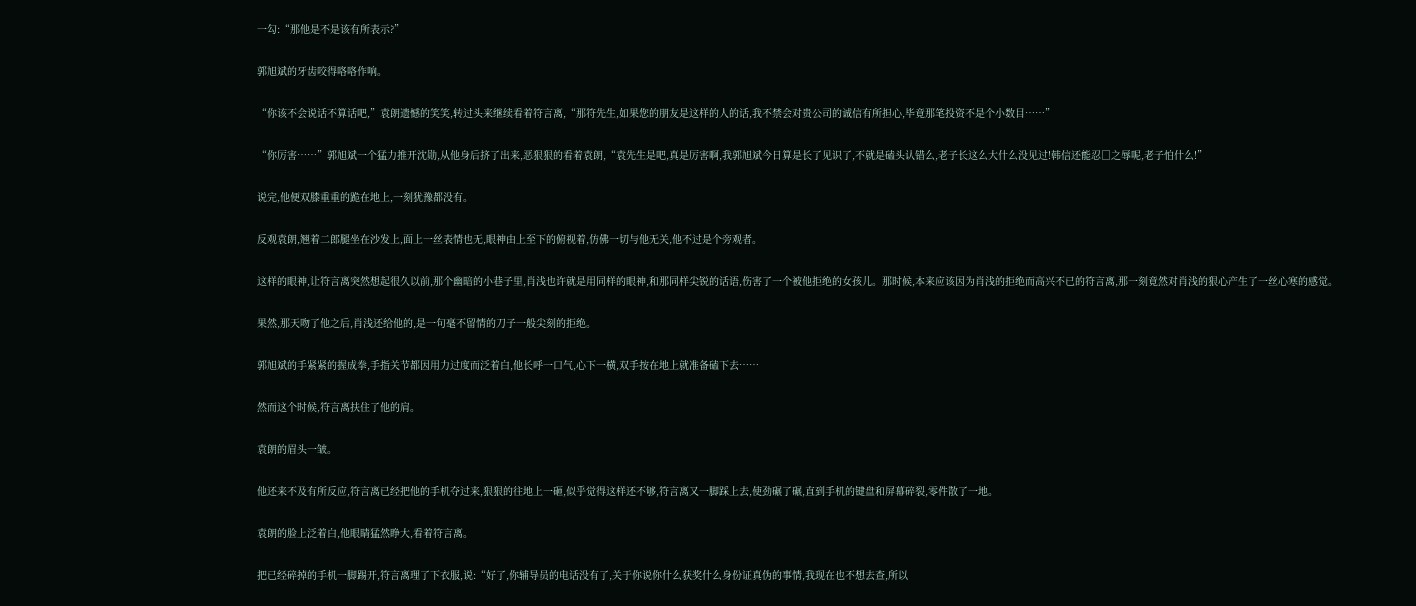一勾:“那他是不是该有所表示?”

郭旭斌的牙齿咬得咯咯作响。

“你该不会说话不算话吧,”袁朗遗憾的笑笑,转过头来继续看着符言离,“那符先生,如果您的朋友是这样的人的话,我不禁会对贵公司的诚信有所担心,毕竟那笔投资不是个小数目……”

“你厉害……”郭旭斌一个猛力推开沈勋,从他身后挤了出来,恶狠狠的看着袁朗,“袁先生是吧,真是厉害啊,我郭旭斌今日算是长了见识了,不就是磕头认错么,老子长这么大什么没见过!韩信还能忍□之辱呢,老子怕什么!”

说完,他便双膝重重的跪在地上,一刻犹豫都没有。

反观袁朗,翘着二郎腿坐在沙发上,面上一丝表情也无,眼神由上至下的俯视着,仿佛一切与他无关,他不过是个旁观者。

这样的眼神,让符言离突然想起很久以前,那个幽暗的小巷子里,肖浅也许就是用同样的眼神,和那同样尖锐的话语,伤害了一个被他拒绝的女孩儿。那时候,本来应该因为肖浅的拒绝而高兴不已的符言离,那一刻竟然对肖浅的狠心产生了一丝心寒的感觉。

果然,那天吻了他之后,肖浅还给他的,是一句毫不留情的刀子一般尖刻的拒绝。

郭旭斌的手紧紧的握成拳,手指关节都因用力过度而泛着白,他长呼一口气,心下一横,双手按在地上就准备磕下去……

然而这个时候,符言离扶住了他的肩。

袁朗的眉头一皱。

他还来不及有所反应,符言离已经把他的手机夺过来,狠狠的往地上一砸,似乎觉得这样还不够,符言离又一脚踩上去,使劲碾了碾,直到手机的键盘和屏幕碎裂,零件散了一地。

袁朗的脸上泛着白,他眼睛猛然睁大,看着符言离。

把已经碎掉的手机一脚踢开,符言离理了下衣服,说:“好了,你辅导员的电话没有了,关于你说你什么获奖什么身份证真伪的事情,我现在也不想去查,所以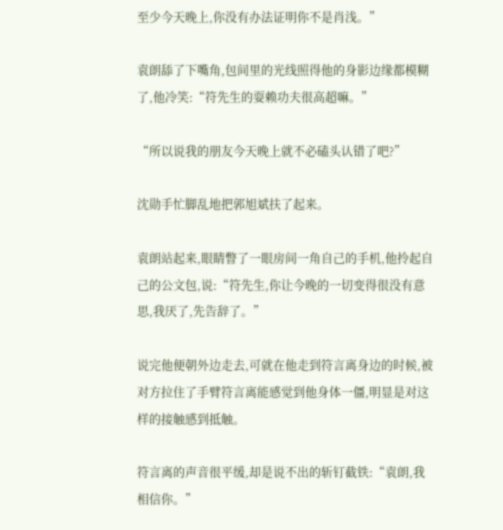至少今天晚上,你没有办法证明你不是肖浅。”

袁朗舔了下嘴角,包间里的光线照得他的身影边缘都模糊了,他冷笑:“符先生的耍赖功夫很高超嘛。”

“所以说我的朋友今天晚上就不必磕头认错了吧?”

沈勋手忙脚乱地把郭旭斌扶了起来。

袁朗站起来,眼睛瞥了一眼房间一角自己的手机,他拎起自己的公文包,说:“符先生,你让今晚的一切变得很没有意思,我厌了,先告辞了。”

说完他便朝外边走去,可就在他走到符言离身边的时候,被对方拉住了手臂符言离能感觉到他身体一僵,明显是对这样的接触感到抵触。

符言离的声音很平缓,却是说不出的斩钉截铁:“袁朗,我相信你。”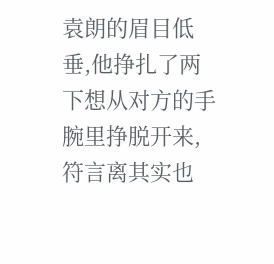袁朗的眉目低垂,他挣扎了两下想从对方的手腕里挣脱开来,符言离其实也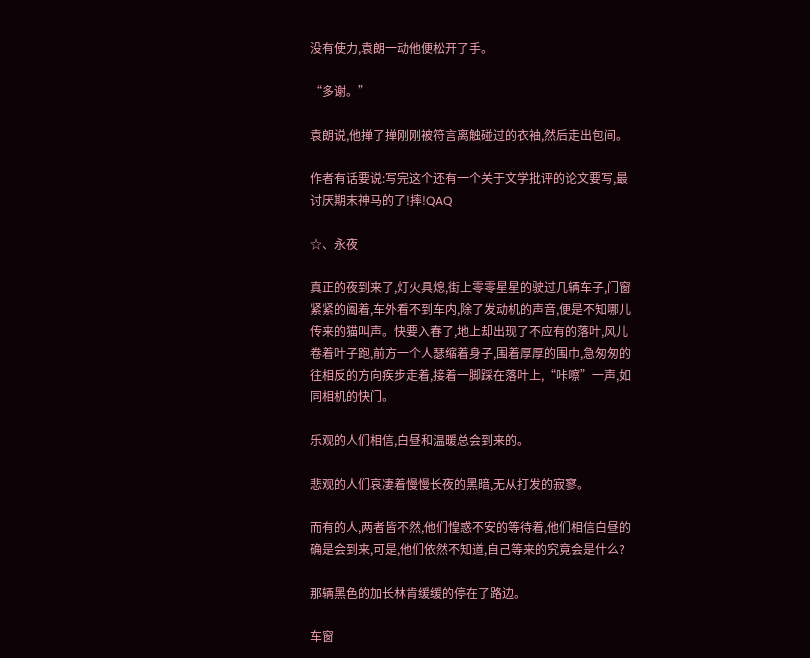没有使力,袁朗一动他便松开了手。

“多谢。”

袁朗说,他掸了掸刚刚被符言离触碰过的衣袖,然后走出包间。

作者有话要说:写完这个还有一个关于文学批评的论文要写,最讨厌期末神马的了!摔!QAQ

☆、永夜

真正的夜到来了,灯火具熄,街上零零星星的驶过几辆车子,门窗紧紧的阖着,车外看不到车内,除了发动机的声音,便是不知哪儿传来的猫叫声。快要入春了,地上却出现了不应有的落叶,风儿卷着叶子跑,前方一个人瑟缩着身子,围着厚厚的围巾,急匆匆的往相反的方向疾步走着,接着一脚踩在落叶上,“咔嚓”一声,如同相机的快门。

乐观的人们相信,白昼和温暖总会到来的。

悲观的人们哀凄着慢慢长夜的黑暗,无从打发的寂寥。

而有的人,两者皆不然,他们惶惑不安的等待着,他们相信白昼的确是会到来,可是,他们依然不知道,自己等来的究竟会是什么?

那辆黑色的加长林肯缓缓的停在了路边。

车窗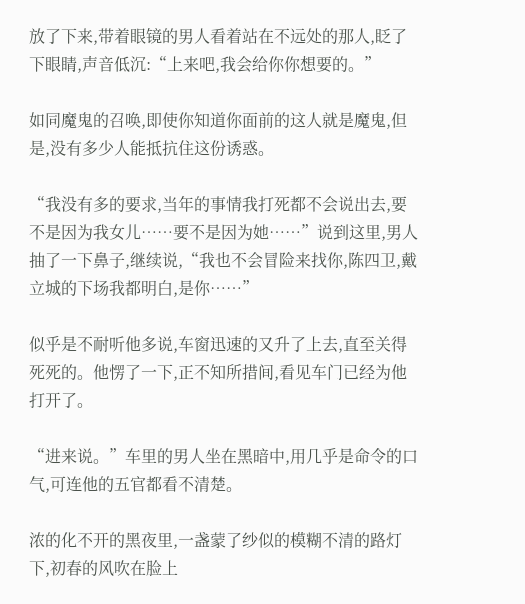放了下来,带着眼镜的男人看着站在不远处的那人,眨了下眼睛,声音低沉:“上来吧,我会给你你想要的。”

如同魔鬼的召唤,即使你知道你面前的这人就是魔鬼,但是,没有多少人能抵抗住这份诱惑。

“我没有多的要求,当年的事情我打死都不会说出去,要不是因为我女儿……要不是因为她……”说到这里,男人抽了一下鼻子,继续说,“我也不会冒险来找你,陈四卫,戴立城的下场我都明白,是你……”

似乎是不耐听他多说,车窗迅速的又升了上去,直至关得死死的。他愣了一下,正不知所措间,看见车门已经为他打开了。

“进来说。”车里的男人坐在黑暗中,用几乎是命令的口气,可连他的五官都看不清楚。

浓的化不开的黑夜里,一盏蒙了纱似的模糊不清的路灯下,初春的风吹在脸上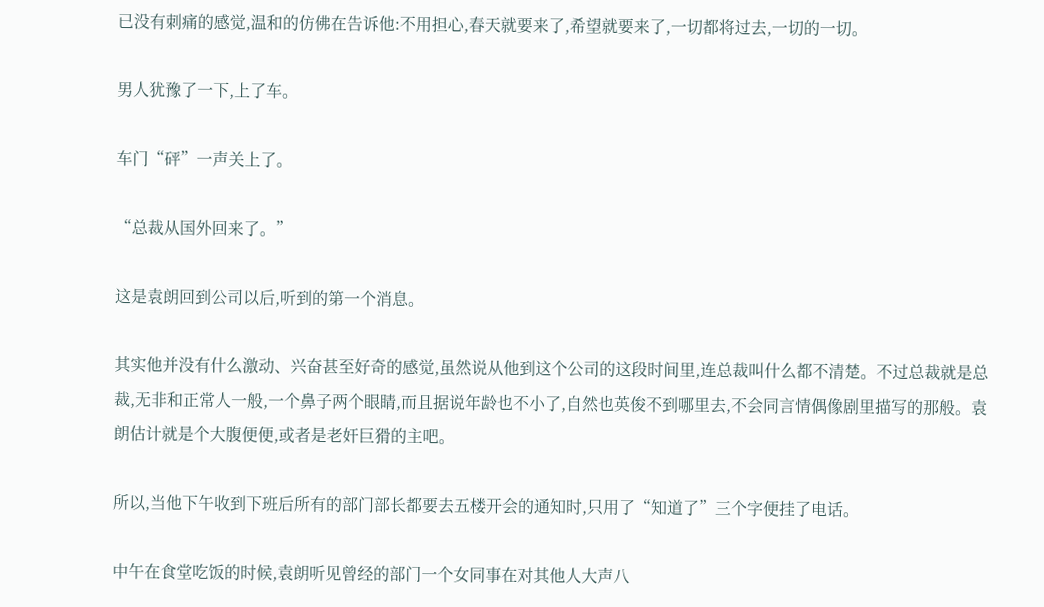已没有刺痛的感觉,温和的仿佛在告诉他:不用担心,春天就要来了,希望就要来了,一切都将过去,一切的一切。

男人犹豫了一下,上了车。

车门“砰”一声关上了。

“总裁从国外回来了。”

这是袁朗回到公司以后,听到的第一个消息。

其实他并没有什么激动、兴奋甚至好奇的感觉,虽然说从他到这个公司的这段时间里,连总裁叫什么都不清楚。不过总裁就是总裁,无非和正常人一般,一个鼻子两个眼睛,而且据说年龄也不小了,自然也英俊不到哪里去,不会同言情偶像剧里描写的那般。袁朗估计就是个大腹便便,或者是老奸巨猾的主吧。

所以,当他下午收到下班后所有的部门部长都要去五楼开会的通知时,只用了“知道了”三个字便挂了电话。

中午在食堂吃饭的时候,袁朗听见曾经的部门一个女同事在对其他人大声八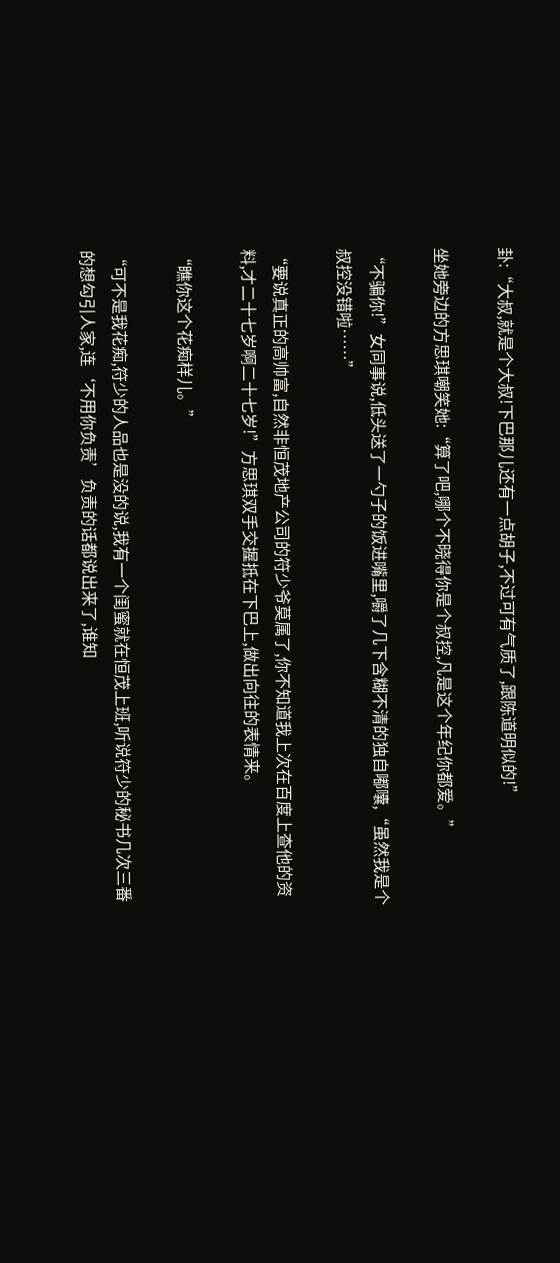卦:“大叔,就是个大叔!下巴那儿还有一点胡子,不过可有气质了,跟陈道明似的!”

坐她旁边的方思琪嘲笑她:“算了吧,哪个不晓得你是个叔控,凡是这个年纪你都爱。”

“不骗你!”女同事说,低头送了一勺子的饭进嘴里,嚼了几下含糊不清的独自嘟囔,“虽然我是个叔控没错啦……”

“要说真正的高帅富,自然非恒茂地产公司的符少爷莫属了,你不知道我上次在百度上查他的资料,才二十七岁啊二十七岁!”方思琪双手交握抵在下巴上,做出向往的表情来。

“瞧你这个花痴样儿。”

“可不是我花痴,符少的人品也是没的说,我有一个闺蜜就在恒茂上班,听说符少的秘书几次三番的想勾引人家,连‘不用你负责’负责的话都说出来了,谁知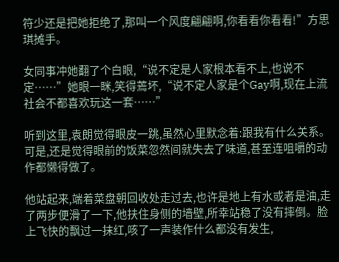符少还是把她拒绝了,那叫一个风度翩翩啊,你看看你看看!”方思琪摊手。

女同事冲她翻了个白眼,“说不定是人家根本看不上,也说不定……”她眼一眯,笑得蔫坏,“说不定人家是个Gay啊,现在上流社会不都喜欢玩这一套……”

听到这里,袁朗觉得眼皮一跳,虽然心里默念着:跟我有什么关系。可是,还是觉得眼前的饭菜忽然间就失去了味道,甚至连咀嚼的动作都懒得做了。

他站起来,端着菜盘朝回收处走过去,也许是地上有水或者是油,走了两步便滑了一下,他扶住身侧的墙壁,所幸站稳了没有摔倒。脸上飞快的飘过一抹红,咳了一声装作什么都没有发生,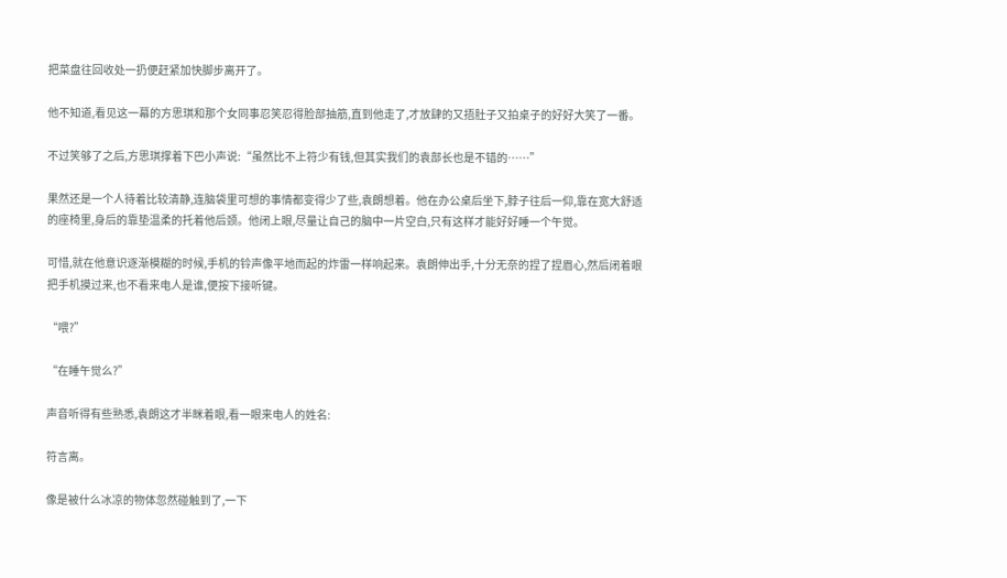把菜盘往回收处一扔便赶紧加快脚步离开了。

他不知道,看见这一幕的方思琪和那个女同事忍笑忍得脸部抽筋,直到他走了,才放肆的又捂肚子又拍桌子的好好大笑了一番。

不过笑够了之后,方思琪撑着下巴小声说:“虽然比不上符少有钱,但其实我们的袁部长也是不错的……”

果然还是一个人待着比较清静,连脑袋里可想的事情都变得少了些,袁朗想着。他在办公桌后坐下,脖子往后一仰,靠在宽大舒适的座椅里,身后的靠垫温柔的托着他后颈。他闭上眼,尽量让自己的脑中一片空白,只有这样才能好好睡一个午觉。

可惜,就在他意识逐渐模糊的时候,手机的铃声像平地而起的炸雷一样响起来。袁朗伸出手,十分无奈的捏了捏眉心,然后闭着眼把手机摸过来,也不看来电人是谁,便按下接听键。

“喂?”

“在睡午觉么?”

声音听得有些熟悉,袁朗这才半眯着眼,看一眼来电人的姓名:

符言离。

像是被什么冰凉的物体忽然碰触到了,一下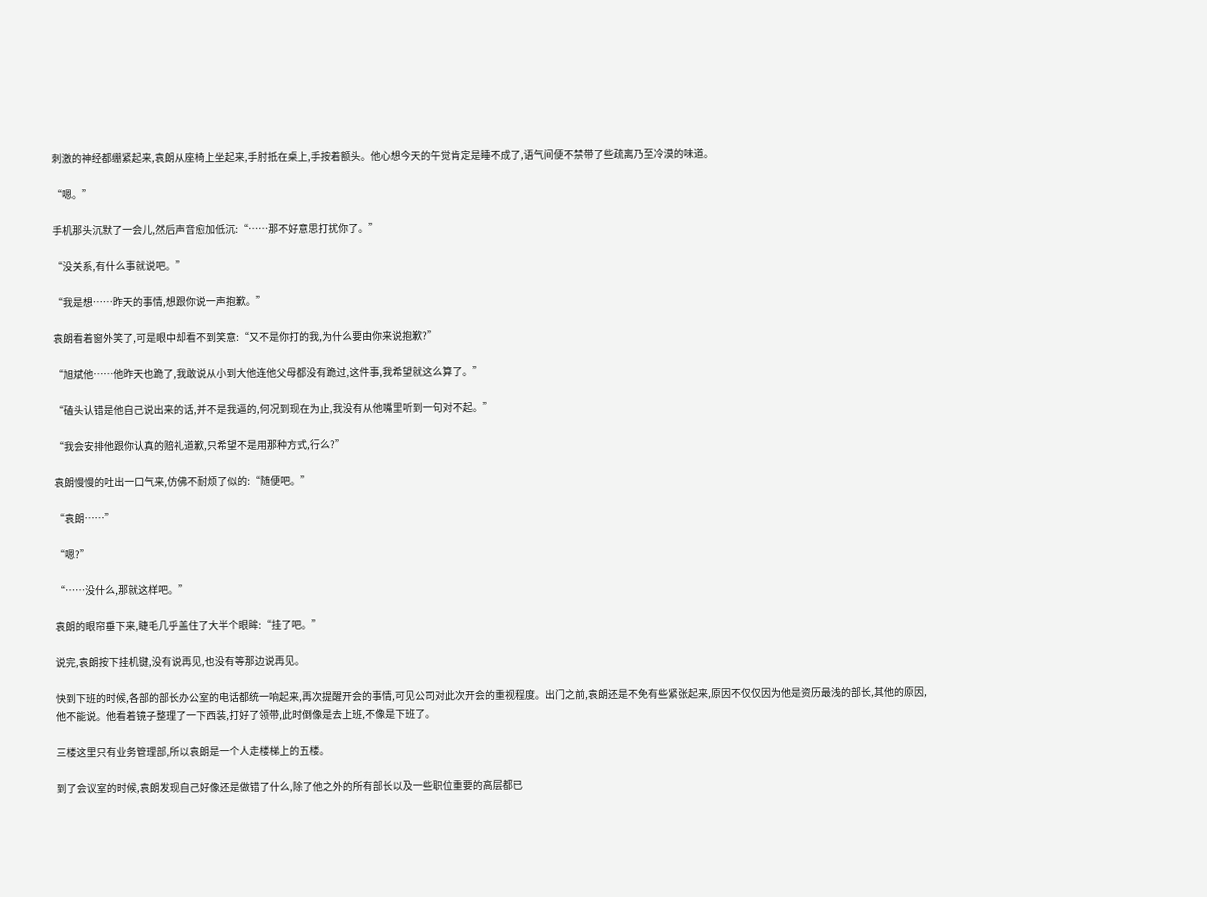刺激的神经都绷紧起来,袁朗从座椅上坐起来,手肘抵在桌上,手按着额头。他心想今天的午觉肯定是睡不成了,语气间便不禁带了些疏离乃至冷漠的味道。

“嗯。”

手机那头沉默了一会儿,然后声音愈加低沉:“……那不好意思打扰你了。”

“没关系,有什么事就说吧。”

“我是想……昨天的事情,想跟你说一声抱歉。”

袁朗看着窗外笑了,可是眼中却看不到笑意:“又不是你打的我,为什么要由你来说抱歉?”

“旭斌他……他昨天也跪了,我敢说从小到大他连他父母都没有跪过,这件事,我希望就这么算了。”

“磕头认错是他自己说出来的话,并不是我逼的,何况到现在为止,我没有从他嘴里听到一句对不起。”

“我会安排他跟你认真的赔礼道歉,只希望不是用那种方式,行么?”

袁朗慢慢的吐出一口气来,仿佛不耐烦了似的:“随便吧。”

“袁朗……”

“嗯?”

“……没什么,那就这样吧。”

袁朗的眼帘垂下来,睫毛几乎盖住了大半个眼眸:“挂了吧。”

说完,袁朗按下挂机键,没有说再见,也没有等那边说再见。

快到下班的时候,各部的部长办公室的电话都统一响起来,再次提醒开会的事情,可见公司对此次开会的重视程度。出门之前,袁朗还是不免有些紧张起来,原因不仅仅因为他是资历最浅的部长,其他的原因,他不能说。他看着镜子整理了一下西装,打好了领带,此时倒像是去上班,不像是下班了。

三楼这里只有业务管理部,所以袁朗是一个人走楼梯上的五楼。

到了会议室的时候,袁朗发现自己好像还是做错了什么,除了他之外的所有部长以及一些职位重要的高层都已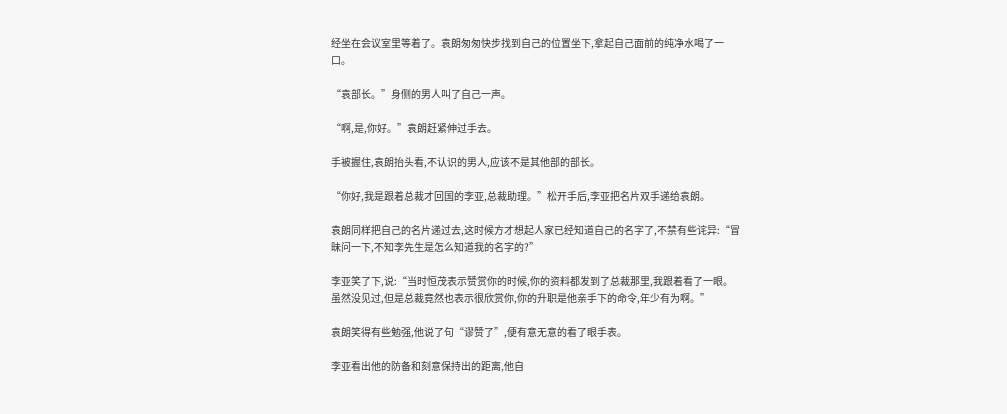经坐在会议室里等着了。袁朗匆匆快步找到自己的位置坐下,拿起自己面前的纯净水喝了一口。

“袁部长。”身侧的男人叫了自己一声。

“啊,是,你好。”袁朗赶紧伸过手去。

手被握住,袁朗抬头看,不认识的男人,应该不是其他部的部长。

“你好,我是跟着总裁才回国的李亚,总裁助理。”松开手后,李亚把名片双手递给袁朗。

袁朗同样把自己的名片递过去,这时候方才想起人家已经知道自己的名字了,不禁有些诧异:“冒昧问一下,不知李先生是怎么知道我的名字的?”

李亚笑了下,说:“当时恒茂表示赞赏你的时候,你的资料都发到了总裁那里,我跟着看了一眼。虽然没见过,但是总裁竟然也表示很欣赏你,你的升职是他亲手下的命令,年少有为啊。”

袁朗笑得有些勉强,他说了句“谬赞了”,便有意无意的看了眼手表。

李亚看出他的防备和刻意保持出的距离,他自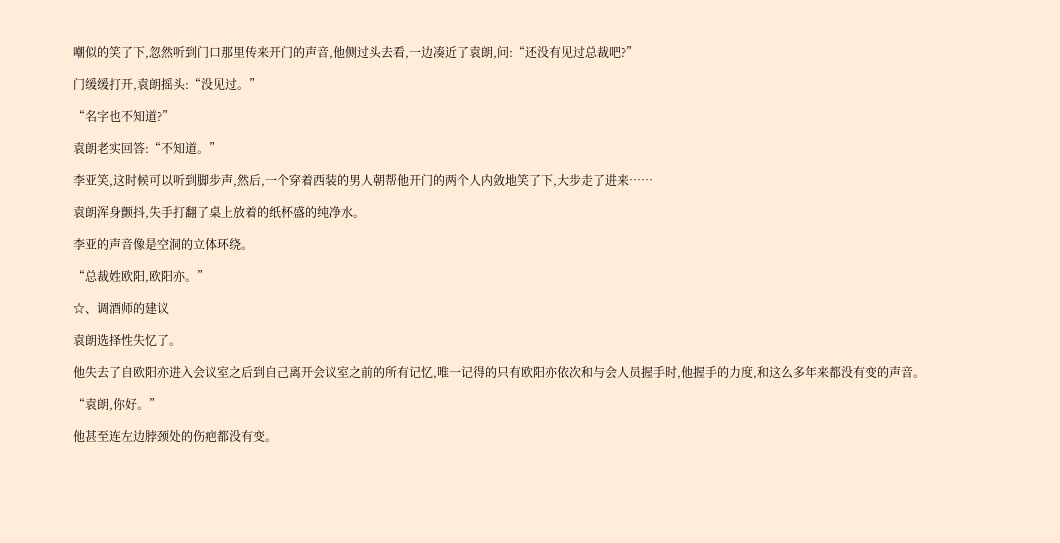嘲似的笑了下,忽然听到门口那里传来开门的声音,他侧过头去看,一边凑近了袁朗,问:“还没有见过总裁吧?”

门缓缓打开,袁朗摇头:“没见过。”

“名字也不知道?”

袁朗老实回答:“不知道。”

李亚笑,这时候可以听到脚步声,然后,一个穿着西装的男人朝帮他开门的两个人内敛地笑了下,大步走了进来……

袁朗浑身颤抖,失手打翻了桌上放着的纸杯盛的纯净水。

李亚的声音像是空洞的立体环绕。

“总裁姓欧阳,欧阳亦。”

☆、调酒师的建议

袁朗选择性失忆了。

他失去了自欧阳亦进入会议室之后到自己离开会议室之前的所有记忆,唯一记得的只有欧阳亦依次和与会人员握手时,他握手的力度,和这么多年来都没有变的声音。

“袁朗,你好。”

他甚至连左边脖颈处的伤疤都没有变。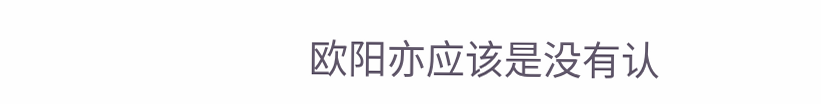欧阳亦应该是没有认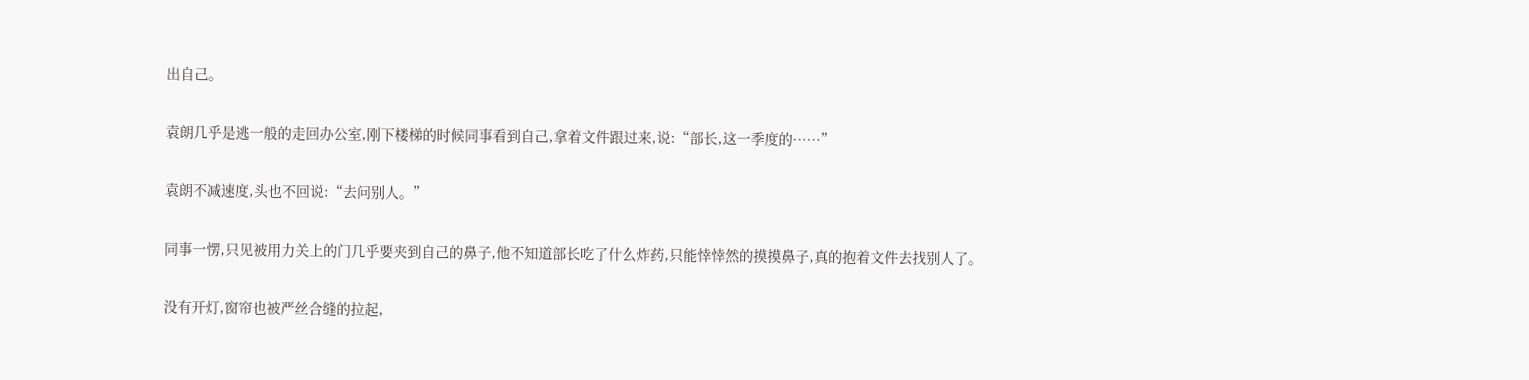出自己。

袁朗几乎是逃一般的走回办公室,刚下楼梯的时候同事看到自己,拿着文件跟过来,说:“部长,这一季度的……”

袁朗不减速度,头也不回说:“去问别人。”

同事一愣,只见被用力关上的门几乎要夹到自己的鼻子,他不知道部长吃了什么炸药,只能悻悻然的摸摸鼻子,真的抱着文件去找别人了。

没有开灯,窗帘也被严丝合缝的拉起,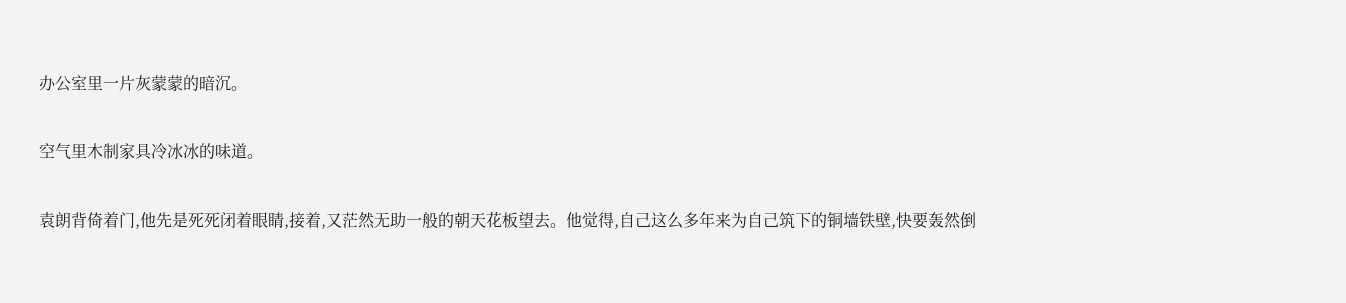办公室里一片灰蒙蒙的暗沉。

空气里木制家具冷冰冰的味道。

袁朗背倚着门,他先是死死闭着眼睛,接着,又茫然无助一般的朝天花板望去。他觉得,自己这么多年来为自己筑下的铜墙铁壁,快要轰然倒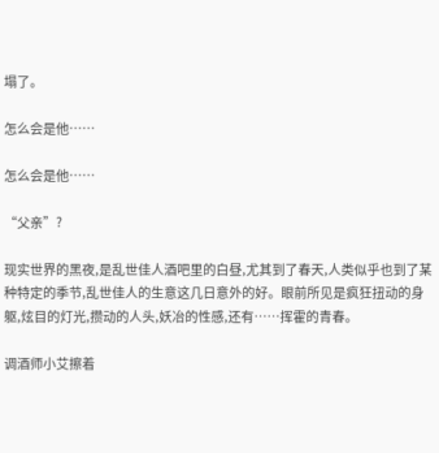塌了。

怎么会是他……

怎么会是他……

“父亲”?

现实世界的黑夜,是乱世佳人酒吧里的白昼,尤其到了春天,人类似乎也到了某种特定的季节,乱世佳人的生意这几日意外的好。眼前所见是疯狂扭动的身躯,炫目的灯光,攒动的人头,妖冶的性感,还有……挥霍的青春。

调酒师小艾擦着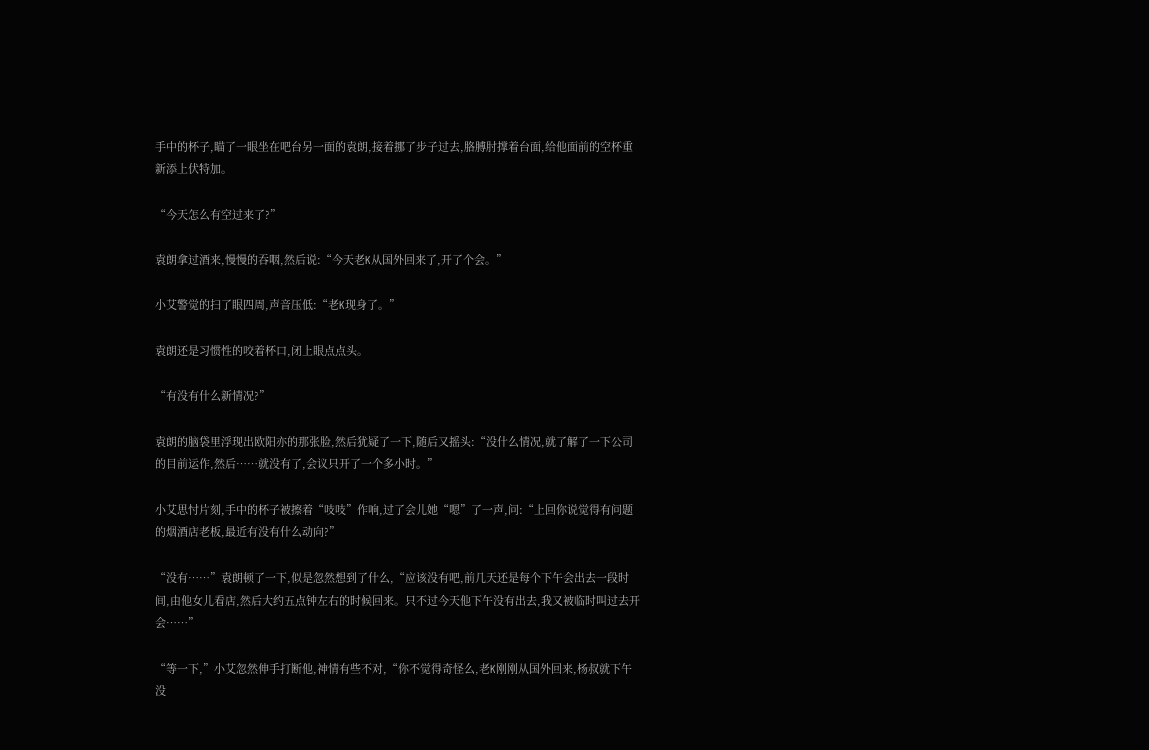手中的杯子,瞄了一眼坐在吧台另一面的袁朗,接着挪了步子过去,胳膊肘撑着台面,给他面前的空杯重新添上伏特加。

“今天怎么有空过来了?”

袁朗拿过酒来,慢慢的吞咽,然后说:“今天老K从国外回来了,开了个会。”

小艾警觉的扫了眼四周,声音压低:“老K现身了。”

袁朗还是习惯性的咬着杯口,闭上眼点点头。

“有没有什么新情况?”

袁朗的脑袋里浮现出欧阳亦的那张脸,然后犹疑了一下,随后又摇头:“没什么情况,就了解了一下公司的目前运作,然后……就没有了,会议只开了一个多小时。”

小艾思忖片刻,手中的杯子被擦着“吱吱”作响,过了会儿她“嗯”了一声,问:“上回你说觉得有问题的烟酒店老板,最近有没有什么动向?”

“没有……”袁朗顿了一下,似是忽然想到了什么,“应该没有吧,前几天还是每个下午会出去一段时间,由他女儿看店,然后大约五点钟左右的时候回来。只不过今天他下午没有出去,我又被临时叫过去开会……”

“等一下,”小艾忽然伸手打断他,神情有些不对,“你不觉得奇怪么,老K刚刚从国外回来,杨叔就下午没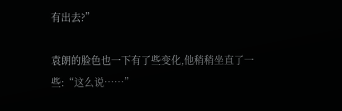有出去?”

袁朗的脸色也一下有了些变化,他稍稍坐直了一些:“这么说……”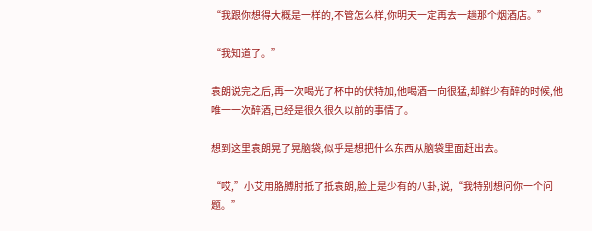“我跟你想得大概是一样的,不管怎么样,你明天一定再去一趟那个烟酒店。”

“我知道了。”

袁朗说完之后,再一次喝光了杯中的伏特加,他喝酒一向很猛,却鲜少有醉的时候,他唯一一次醉酒,已经是很久很久以前的事情了。

想到这里袁朗晃了晃脑袋,似乎是想把什么东西从脑袋里面赶出去。

“哎,”小艾用胳膊肘抵了抵袁朗,脸上是少有的八卦,说,“我特别想问你一个问题。”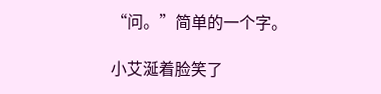“问。”简单的一个字。

小艾涎着脸笑了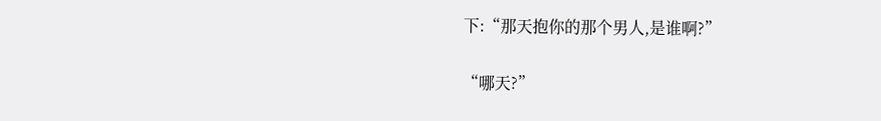下:“那天抱你的那个男人,是谁啊?”

“哪天?”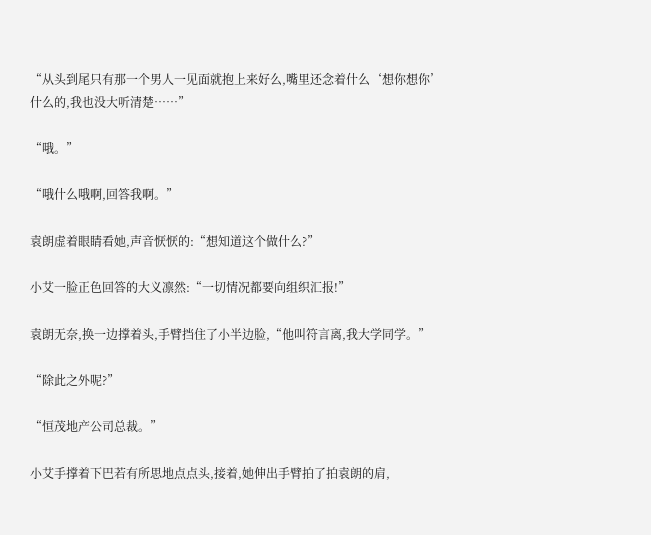“从头到尾只有那一个男人一见面就抱上来好么,嘴里还念着什么‘想你想你’什么的,我也没大听清楚……”

“哦。”

“哦什么哦啊,回答我啊。”

袁朗虚着眼睛看她,声音恹恹的:“想知道这个做什么?”

小艾一脸正色回答的大义凛然:“一切情况都要向组织汇报!”

袁朗无奈,换一边撑着头,手臂挡住了小半边脸,“他叫符言离,我大学同学。”

“除此之外呢?”

“恒茂地产公司总裁。”

小艾手撑着下巴若有所思地点点头,接着,她伸出手臂拍了拍袁朗的肩,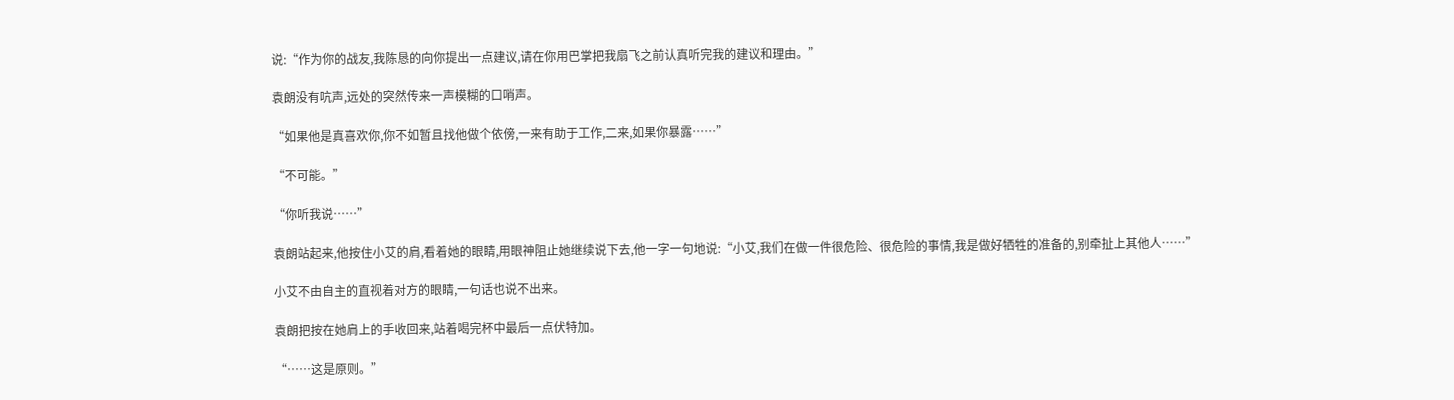说:“作为你的战友,我陈恳的向你提出一点建议,请在你用巴掌把我扇飞之前认真听完我的建议和理由。”

袁朗没有吭声,远处的突然传来一声模糊的口哨声。

“如果他是真喜欢你,你不如暂且找他做个依傍,一来有助于工作,二来,如果你暴露……”

“不可能。”

“你听我说……”

袁朗站起来,他按住小艾的肩,看着她的眼睛,用眼神阻止她继续说下去,他一字一句地说:“小艾,我们在做一件很危险、很危险的事情,我是做好牺牲的准备的,别牵扯上其他人……”

小艾不由自主的直视着对方的眼睛,一句话也说不出来。

袁朗把按在她肩上的手收回来,站着喝完杯中最后一点伏特加。

“……这是原则。”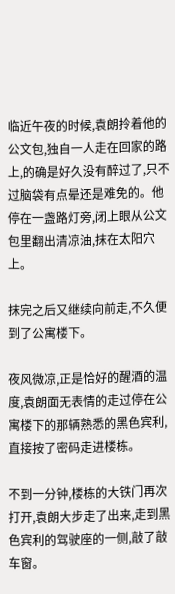临近午夜的时候,袁朗拎着他的公文包,独自一人走在回家的路上,的确是好久没有醉过了,只不过脑袋有点晕还是难免的。他停在一盏路灯旁,闭上眼从公文包里翻出清凉油,抹在太阳穴上。

抹完之后又继续向前走,不久便到了公寓楼下。

夜风微凉,正是恰好的醒酒的温度,袁朗面无表情的走过停在公寓楼下的那辆熟悉的黑色宾利,直接按了密码走进楼栋。

不到一分钟,楼栋的大铁门再次打开,袁朗大步走了出来,走到黑色宾利的驾驶座的一侧,敲了敲车窗。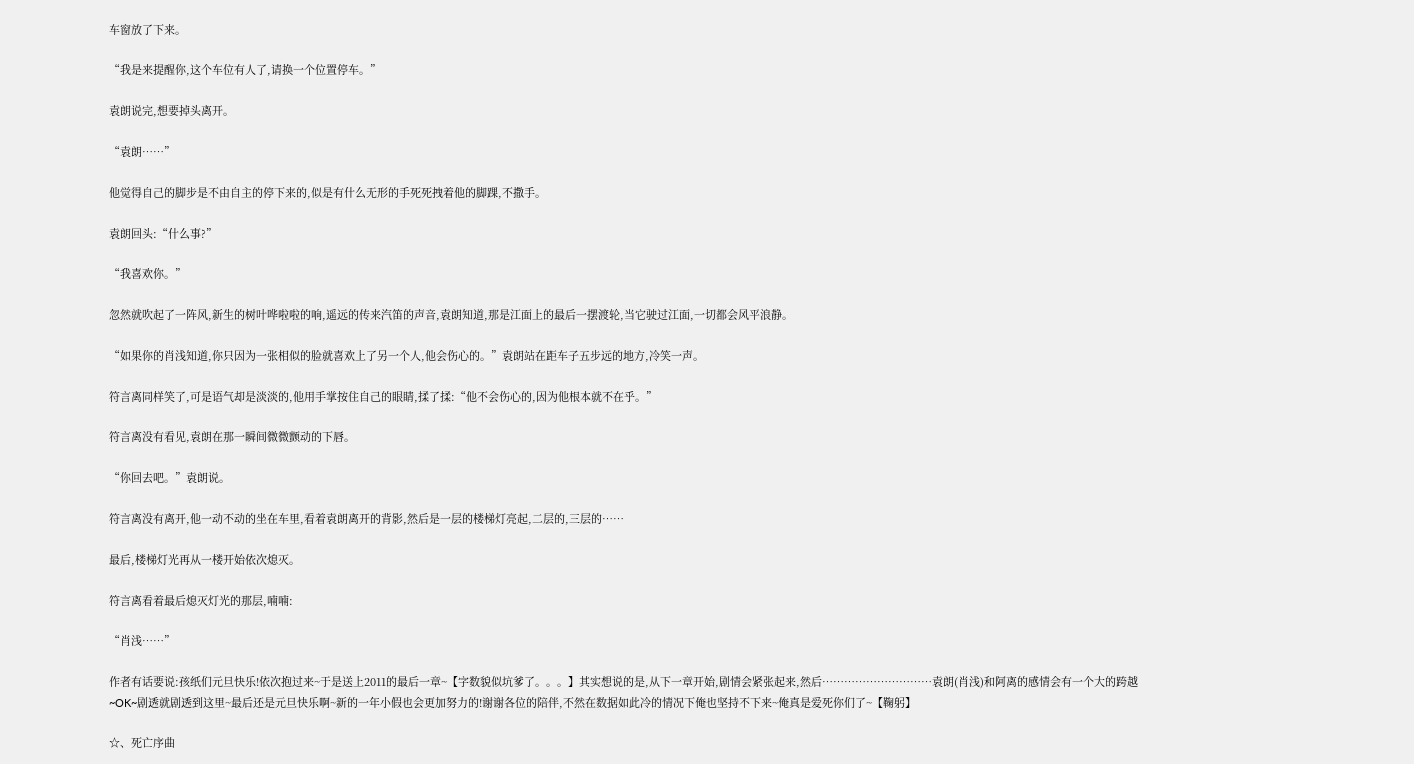车窗放了下来。

“我是来提醒你,这个车位有人了,请换一个位置停车。”

袁朗说完,想要掉头离开。

“袁朗……”

他觉得自己的脚步是不由自主的停下来的,似是有什么无形的手死死拽着他的脚踝,不撒手。

袁朗回头:“什么事?”

“我喜欢你。”

忽然就吹起了一阵风,新生的树叶哗啦啦的响,遥远的传来汽笛的声音,袁朗知道,那是江面上的最后一摆渡轮,当它驶过江面,一切都会风平浪静。

“如果你的肖浅知道,你只因为一张相似的脸就喜欢上了另一个人,他会伤心的。”袁朗站在距车子五步远的地方,冷笑一声。

符言离同样笑了,可是语气却是淡淡的,他用手掌按住自己的眼睛,揉了揉:“他不会伤心的,因为他根本就不在乎。”

符言离没有看见,袁朗在那一瞬间微微颤动的下唇。

“你回去吧。”袁朗说。

符言离没有离开,他一动不动的坐在车里,看着袁朗离开的背影,然后是一层的楼梯灯亮起,二层的,三层的……

最后,楼梯灯光再从一楼开始依次熄灭。

符言离看着最后熄灭灯光的那层,喃喃:

“肖浅……”

作者有话要说:孩纸们元旦快乐!依次抱过来~于是送上2011的最后一章~【字数貌似坑爹了。。。】其实想说的是,从下一章开始,剧情会紧张起来,然后…………………………袁朗(肖浅)和阿离的感情会有一个大的跨越~OK~剧透就剧透到这里~最后还是元旦快乐啊~新的一年小假也会更加努力的!谢谢各位的陪伴,不然在数据如此冷的情况下俺也坚持不下来~俺真是爱死你们了~【鞠躬】

☆、死亡序曲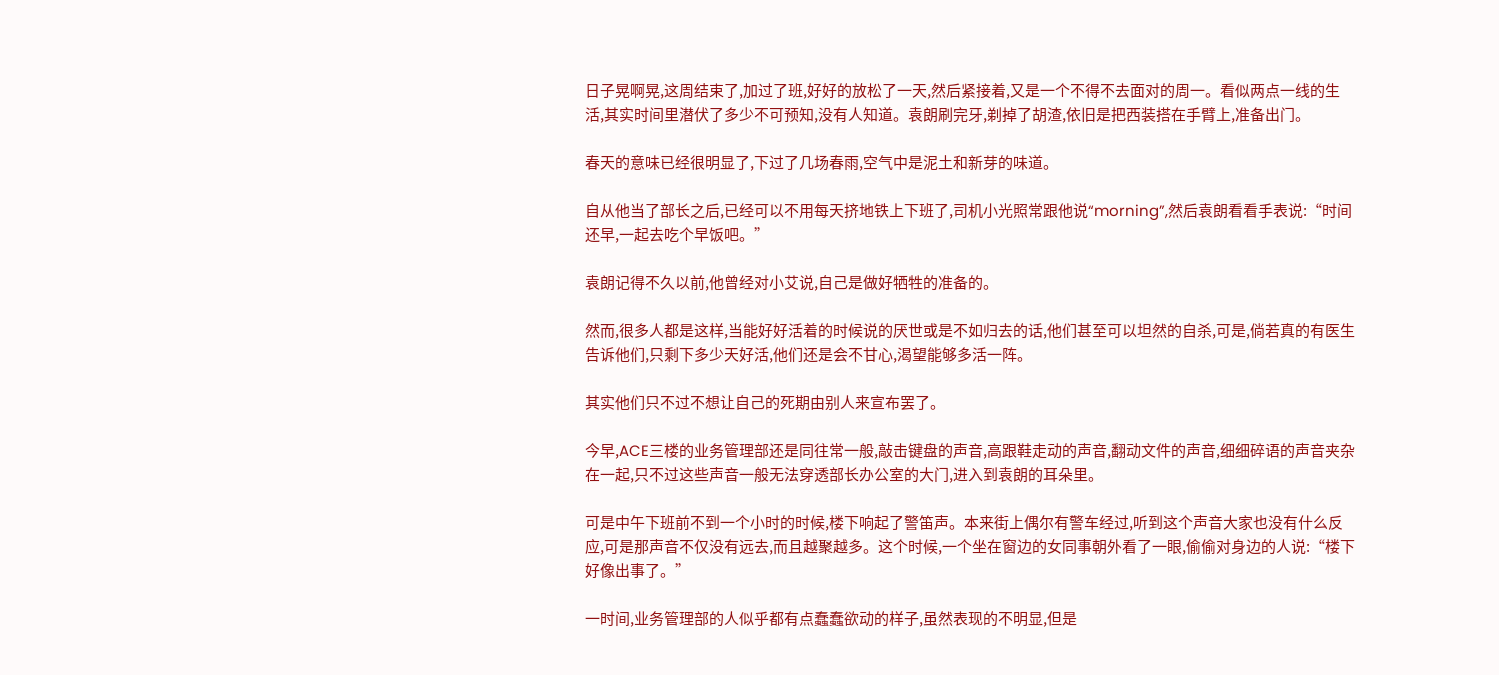日子晃啊晃,这周结束了,加过了班,好好的放松了一天,然后紧接着,又是一个不得不去面对的周一。看似两点一线的生活,其实时间里潜伏了多少不可预知,没有人知道。袁朗刷完牙,剃掉了胡渣,依旧是把西装搭在手臂上,准备出门。

春天的意味已经很明显了,下过了几场春雨,空气中是泥土和新芽的味道。

自从他当了部长之后,已经可以不用每天挤地铁上下班了,司机小光照常跟他说“morning”,然后袁朗看看手表说:“时间还早,一起去吃个早饭吧。”

袁朗记得不久以前,他曾经对小艾说,自己是做好牺牲的准备的。

然而,很多人都是这样,当能好好活着的时候说的厌世或是不如归去的话,他们甚至可以坦然的自杀,可是,倘若真的有医生告诉他们,只剩下多少天好活,他们还是会不甘心,渴望能够多活一阵。

其实他们只不过不想让自己的死期由别人来宣布罢了。

今早,ACE三楼的业务管理部还是同往常一般,敲击键盘的声音,高跟鞋走动的声音,翻动文件的声音,细细碎语的声音夹杂在一起,只不过这些声音一般无法穿透部长办公室的大门,进入到袁朗的耳朵里。

可是中午下班前不到一个小时的时候,楼下响起了警笛声。本来街上偶尔有警车经过,听到这个声音大家也没有什么反应,可是那声音不仅没有远去,而且越聚越多。这个时候,一个坐在窗边的女同事朝外看了一眼,偷偷对身边的人说:“楼下好像出事了。”

一时间,业务管理部的人似乎都有点蠢蠢欲动的样子,虽然表现的不明显,但是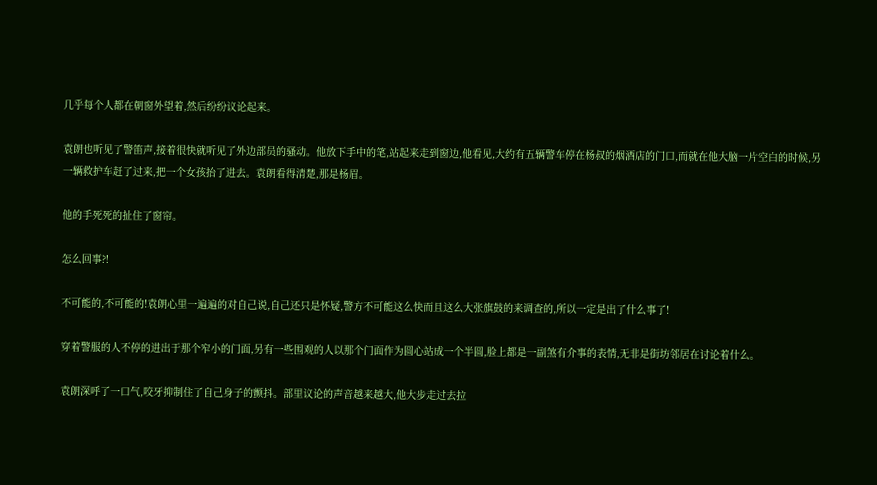几乎每个人都在朝窗外望着,然后纷纷议论起来。

袁朗也听见了警笛声,接着很快就听见了外边部员的骚动。他放下手中的笔,站起来走到窗边,他看见,大约有五辆警车停在杨叔的烟酒店的门口,而就在他大脑一片空白的时候,另一辆救护车赶了过来,把一个女孩抬了进去。袁朗看得清楚,那是杨眉。

他的手死死的扯住了窗帘。

怎么回事?!

不可能的,不可能的!袁朗心里一遍遍的对自己说,自己还只是怀疑,警方不可能这么快而且这么大张旗鼓的来调查的,所以一定是出了什么事了!

穿着警服的人不停的进出于那个窄小的门面,另有一些围观的人以那个门面作为圆心站成一个半圆,脸上都是一副煞有介事的表情,无非是街坊邻居在讨论着什么。

袁朗深呼了一口气,咬牙抑制住了自己身子的颤抖。部里议论的声音越来越大,他大步走过去拉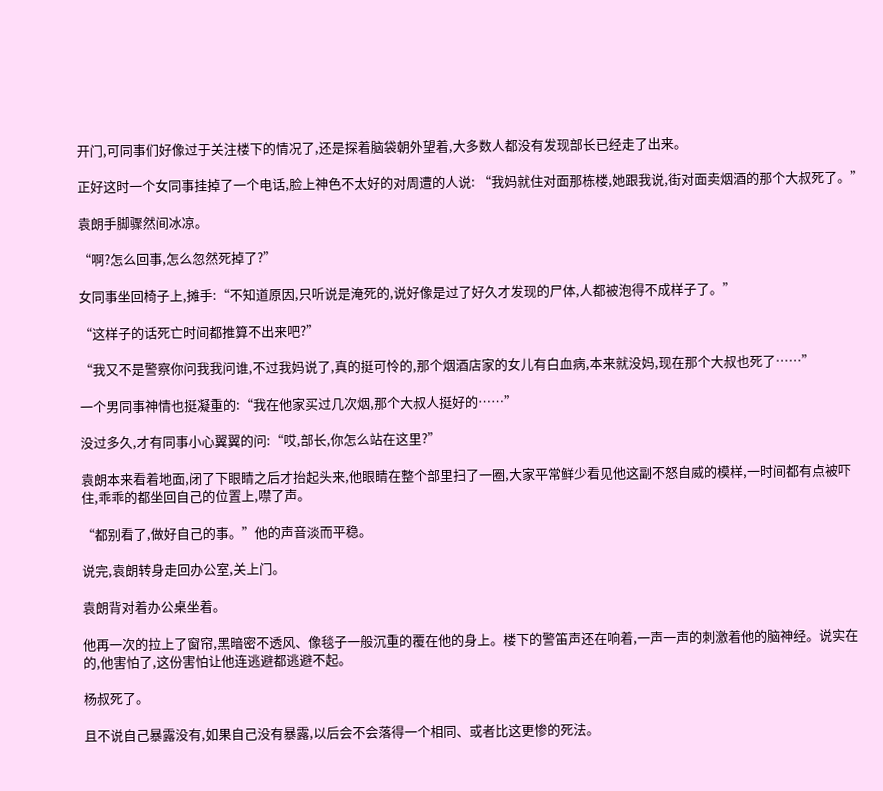开门,可同事们好像过于关注楼下的情况了,还是探着脑袋朝外望着,大多数人都没有发现部长已经走了出来。

正好这时一个女同事挂掉了一个电话,脸上神色不太好的对周遭的人说: “我妈就住对面那栋楼,她跟我说,街对面卖烟酒的那个大叔死了。”

袁朗手脚骤然间冰凉。

“啊?怎么回事,怎么忽然死掉了?”

女同事坐回椅子上,摊手:“不知道原因,只听说是淹死的,说好像是过了好久才发现的尸体,人都被泡得不成样子了。”

“这样子的话死亡时间都推算不出来吧?”

“我又不是警察你问我我问谁,不过我妈说了,真的挺可怜的,那个烟酒店家的女儿有白血病,本来就没妈,现在那个大叔也死了……”

一个男同事神情也挺凝重的:“我在他家买过几次烟,那个大叔人挺好的……”

没过多久,才有同事小心翼翼的问:“哎,部长,你怎么站在这里?”

袁朗本来看着地面,闭了下眼睛之后才抬起头来,他眼睛在整个部里扫了一圈,大家平常鲜少看见他这副不怒自威的模样,一时间都有点被吓住,乖乖的都坐回自己的位置上,噤了声。

“都别看了,做好自己的事。”他的声音淡而平稳。

说完,袁朗转身走回办公室,关上门。

袁朗背对着办公桌坐着。

他再一次的拉上了窗帘,黑暗密不透风、像毯子一般沉重的覆在他的身上。楼下的警笛声还在响着,一声一声的刺激着他的脑神经。说实在的,他害怕了,这份害怕让他连逃避都逃避不起。

杨叔死了。

且不说自己暴露没有,如果自己没有暴露,以后会不会落得一个相同、或者比这更惨的死法。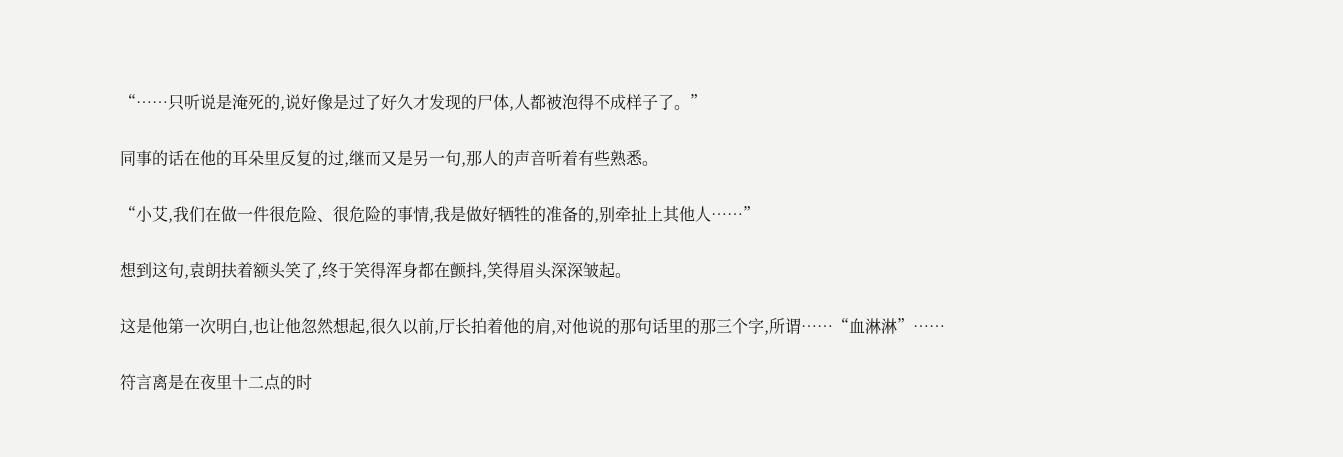“……只听说是淹死的,说好像是过了好久才发现的尸体,人都被泡得不成样子了。”

同事的话在他的耳朵里反复的过,继而又是另一句,那人的声音听着有些熟悉。

“小艾,我们在做一件很危险、很危险的事情,我是做好牺牲的准备的,别牵扯上其他人……”

想到这句,袁朗扶着额头笑了,终于笑得浑身都在颤抖,笑得眉头深深皱起。

这是他第一次明白,也让他忽然想起,很久以前,厅长拍着他的肩,对他说的那句话里的那三个字,所谓……“血淋淋”……

符言离是在夜里十二点的时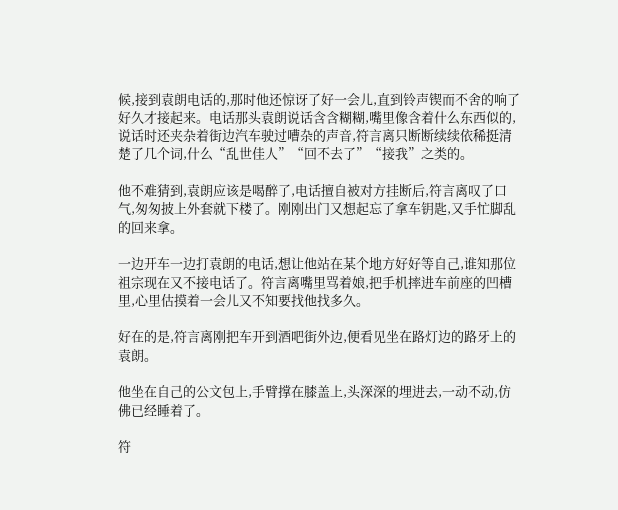候,接到袁朗电话的,那时他还惊讶了好一会儿,直到铃声锲而不舍的响了好久才接起来。电话那头袁朗说话含含糊糊,嘴里像含着什么东西似的,说话时还夹杂着街边汽车驶过嘈杂的声音,符言离只断断续续依稀挺清楚了几个词,什么“乱世佳人”“回不去了”“接我”之类的。

他不难猜到,袁朗应该是喝醉了,电话擅自被对方挂断后,符言离叹了口气,匆匆披上外套就下楼了。刚刚出门又想起忘了拿车钥匙,又手忙脚乱的回来拿。

一边开车一边打袁朗的电话,想让他站在某个地方好好等自己,谁知那位祖宗现在又不接电话了。符言离嘴里骂着娘,把手机摔进车前座的凹槽里,心里估摸着一会儿又不知要找他找多久。

好在的是,符言离刚把车开到酒吧街外边,便看见坐在路灯边的路牙上的袁朗。

他坐在自己的公文包上,手臂撑在膝盖上,头深深的埋进去,一动不动,仿佛已经睡着了。

符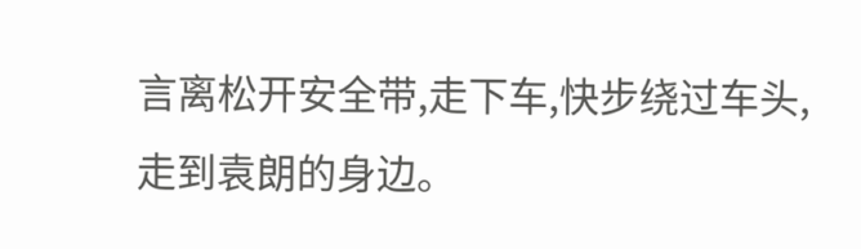言离松开安全带,走下车,快步绕过车头,走到袁朗的身边。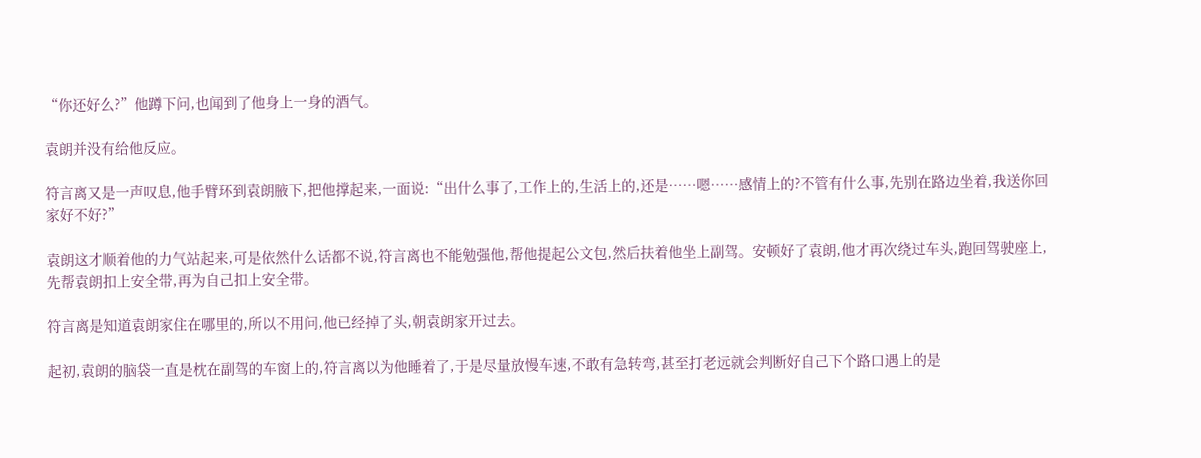“你还好么?”他蹲下问,也闻到了他身上一身的酒气。

袁朗并没有给他反应。

符言离又是一声叹息,他手臂环到袁朗腋下,把他撑起来,一面说:“出什么事了,工作上的,生活上的,还是……嗯……感情上的?不管有什么事,先别在路边坐着,我送你回家好不好?”

袁朗这才顺着他的力气站起来,可是依然什么话都不说,符言离也不能勉强他,帮他提起公文包,然后扶着他坐上副驾。安顿好了袁朗,他才再次绕过车头,跑回驾驶座上,先帮袁朗扣上安全带,再为自己扣上安全带。

符言离是知道袁朗家住在哪里的,所以不用问,他已经掉了头,朝袁朗家开过去。

起初,袁朗的脑袋一直是枕在副驾的车窗上的,符言离以为他睡着了,于是尽量放慢车速,不敢有急转弯,甚至打老远就会判断好自己下个路口遇上的是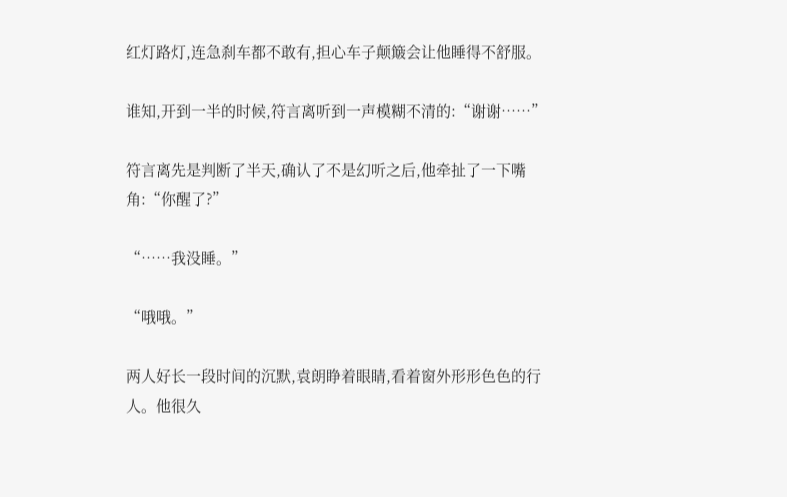红灯路灯,连急刹车都不敢有,担心车子颠簸会让他睡得不舒服。

谁知,开到一半的时候,符言离听到一声模糊不清的:“谢谢……”

符言离先是判断了半天,确认了不是幻听之后,他牵扯了一下嘴角:“你醒了?”

“……我没睡。”

“哦哦。”

两人好长一段时间的沉默,袁朗睁着眼睛,看着窗外形形色色的行人。他很久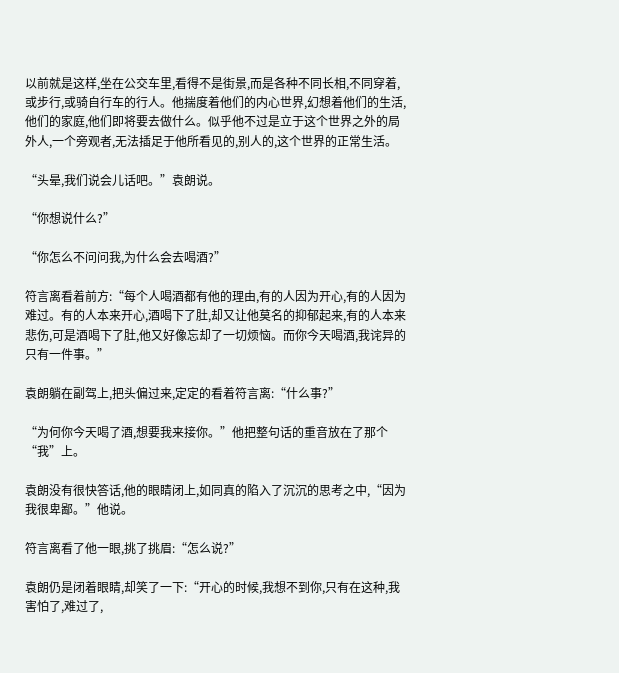以前就是这样,坐在公交车里,看得不是街景,而是各种不同长相,不同穿着,或步行,或骑自行车的行人。他揣度着他们的内心世界,幻想着他们的生活,他们的家庭,他们即将要去做什么。似乎他不过是立于这个世界之外的局外人,一个旁观者,无法插足于他所看见的,别人的,这个世界的正常生活。

“头晕,我们说会儿话吧。”袁朗说。

“你想说什么?”

“你怎么不问问我,为什么会去喝酒?”

符言离看着前方:“每个人喝酒都有他的理由,有的人因为开心,有的人因为难过。有的人本来开心,酒喝下了肚,却又让他莫名的抑郁起来,有的人本来悲伤,可是酒喝下了肚,他又好像忘却了一切烦恼。而你今天喝酒,我诧异的只有一件事。”

袁朗躺在副驾上,把头偏过来,定定的看着符言离:“什么事?”

“为何你今天喝了酒,想要我来接你。”他把整句话的重音放在了那个“我”上。

袁朗没有很快答话,他的眼睛闭上,如同真的陷入了沉沉的思考之中,“因为我很卑鄙。”他说。

符言离看了他一眼,挑了挑眉:“怎么说?”

袁朗仍是闭着眼睛,却笑了一下:“开心的时候,我想不到你,只有在这种,我害怕了,难过了,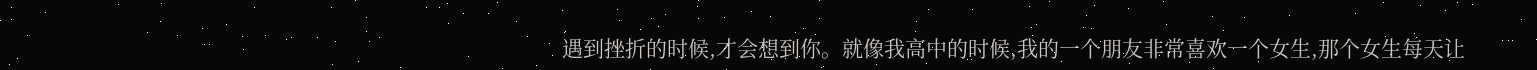遇到挫折的时候,才会想到你。就像我高中的时候,我的一个朋友非常喜欢一个女生,那个女生每天让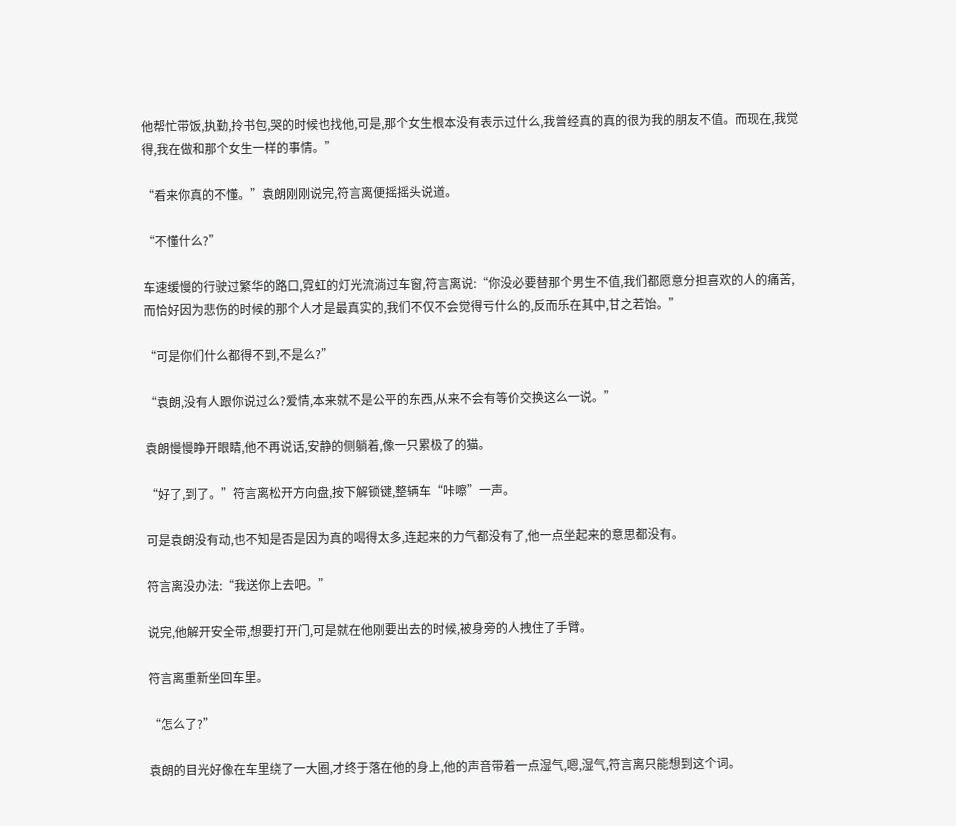他帮忙带饭,执勤,拎书包,哭的时候也找他,可是,那个女生根本没有表示过什么,我曾经真的真的很为我的朋友不值。而现在,我觉得,我在做和那个女生一样的事情。”

“看来你真的不懂。”袁朗刚刚说完,符言离便摇摇头说道。

“不懂什么?”

车速缓慢的行驶过繁华的路口,霓虹的灯光流淌过车窗,符言离说:“你没必要替那个男生不值,我们都愿意分担喜欢的人的痛苦,而恰好因为悲伤的时候的那个人才是最真实的,我们不仅不会觉得亏什么的,反而乐在其中,甘之若饴。”

“可是你们什么都得不到,不是么?”

“袁朗,没有人跟你说过么?爱情,本来就不是公平的东西,从来不会有等价交换这么一说。”

袁朗慢慢睁开眼睛,他不再说话,安静的侧躺着,像一只累极了的猫。

“好了,到了。”符言离松开方向盘,按下解锁键,整辆车“咔嚓”一声。

可是袁朗没有动,也不知是否是因为真的喝得太多,连起来的力气都没有了,他一点坐起来的意思都没有。

符言离没办法:“我送你上去吧。”

说完,他解开安全带,想要打开门,可是就在他刚要出去的时候,被身旁的人拽住了手臂。

符言离重新坐回车里。

“怎么了?”

袁朗的目光好像在车里绕了一大圈,才终于落在他的身上,他的声音带着一点湿气,嗯,湿气,符言离只能想到这个词。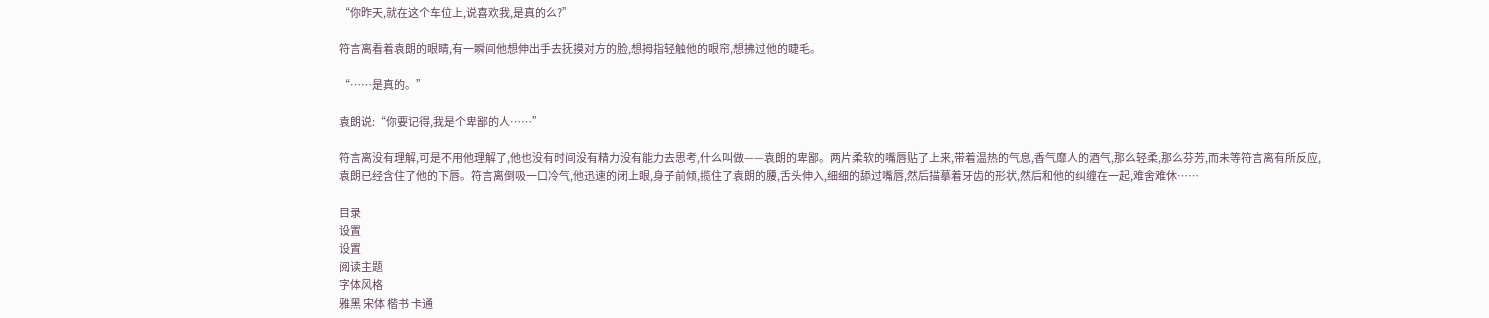“你昨天,就在这个车位上,说喜欢我,是真的么?”

符言离看着袁朗的眼睛,有一瞬间他想伸出手去抚摸对方的脸,想拇指轻触他的眼帘,想拂过他的睫毛。

“……是真的。”

袁朗说:“你要记得,我是个卑鄙的人……”

符言离没有理解,可是不用他理解了,他也没有时间没有精力没有能力去思考,什么叫做——袁朗的卑鄙。两片柔软的嘴唇贴了上来,带着温热的气息,香气靡人的酒气,那么轻柔,那么芬芳,而未等符言离有所反应,袁朗已经含住了他的下唇。符言离倒吸一口冷气,他迅速的闭上眼,身子前倾,揽住了袁朗的腰,舌头伸入,细细的舔过嘴唇,然后描摹着牙齿的形状,然后和他的纠缠在一起,难舍难休……

目录
设置
设置
阅读主题
字体风格
雅黑 宋体 楷书 卡通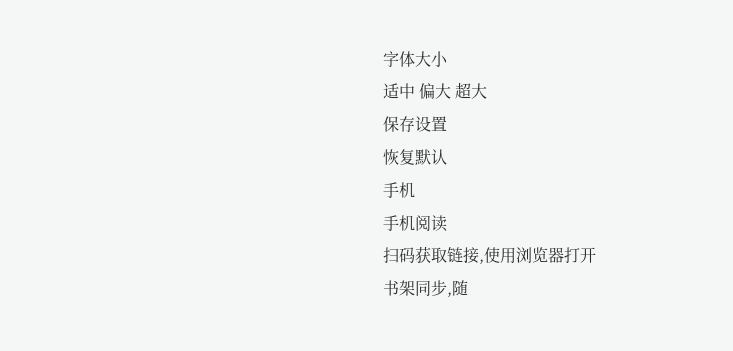字体大小
适中 偏大 超大
保存设置
恢复默认
手机
手机阅读
扫码获取链接,使用浏览器打开
书架同步,随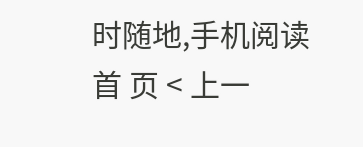时随地,手机阅读
首 页 < 上一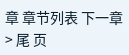章 章节列表 下一章 > 尾 页